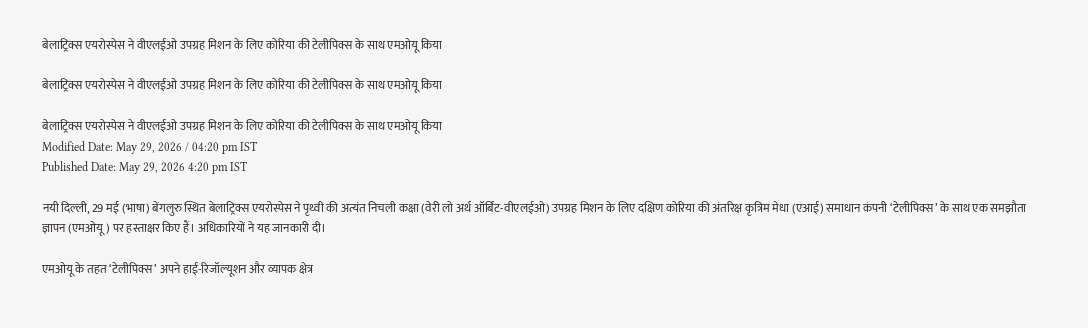बेलाट्रिक्स एयरोस्पेस ने वीएलईओ उपग्रह मिशन के लिए कोरिया की टेलीपिक्स के साथ एमओयू किया

बेलाट्रिक्स एयरोस्पेस ने वीएलईओ उपग्रह मिशन के लिए कोरिया की टेलीपिक्स के साथ एमओयू किया

बेलाट्रिक्स एयरोस्पेस ने वीएलईओ उपग्रह मिशन के लिए कोरिया की टेलीपिक्स के साथ एमओयू किया
Modified Date: May 29, 2026 / 04:20 pm IST
Published Date: May 29, 2026 4:20 pm IST

नयी दिल्ली, 29 मई (भाषा) बेंगलुरु स्थित बेलाट्रिक्स एयरोस्पेस ने पृथ्वी की अत्यंत निचली कक्षा (वेरी लो अर्थ ऑर्बिट-वीएलईओ) उपग्रह मिशन के लिए दक्षिण कोरिया की अंतरिक्ष कृत्रिम मेधा (एआई) समाधान कंपनी ‘टेलीपिक्स’ के साथ एक समझौता ज्ञापन (एमओयू) पर हस्ताक्षर किए हैं। अधिकारियों ने यह जानकारी दी।

एमओयू के तहत ‘टेलीपिक्स’ अपने हाई-रिजॉल्यूशन और व्यापक क्षेत्र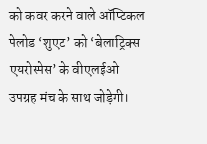को कवर करने वाले ऑप्टिकल पेलोड ‘शुएट’ को ‘बेलाट्रिक्स एयरोस्पेस’ के वीएलईओ उपग्रह मंच के साथ जोड़ेगी।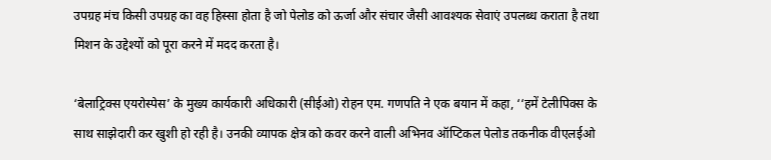उपग्रह मंच किसी उपग्रह का वह हिस्सा होता है जो पेलोड को ऊर्जा और संचार जैसी आवश्यक सेवाएं उपलब्ध कराता है तथा मिशन के उद्देश्यों को पूरा करने में मदद करता है।

‘बेलाट्रिक्स एयरोस्पेस’ के मुख्य कार्यकारी अधिकारी (सीईओ) रोहन एम. गणपति ने एक बयान में कहा, ‘‘हमें टेलीपिक्स के साथ साझेदारी कर खुशी हो रही है। उनकी व्यापक क्षेत्र को कवर करने वाली अभिनव ऑप्टिकल पेलोड तकनीक वीएलईओ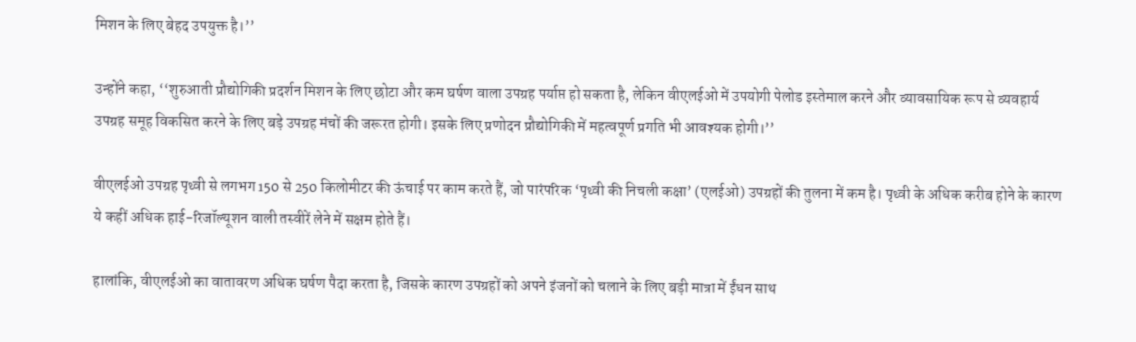मिशन के लिए बेहद उपयुक्त है।’’

उन्होंने कहा, ‘‘शुरुआती प्रौद्योगिकी प्रदर्शन मिशन के लिए छोटा और कम घर्षण वाला उपग्रह पर्याप्त हो सकता है, लेकिन वीएलईओ में उपयोगी पेलोड इस्तेमाल करने और व्यावसायिक रूप से व्यवहार्य उपग्रह समूह विकसित करने के लिए बड़े उपग्रह मंचों की जरूरत होगी। इसके लिए प्रणोदन प्रौद्योगिकी में महत्वपूर्ण प्रगति भी आवश्यक होगी।’’

वीएलईओ उपग्रह पृथ्वी से लगभग 150 से 250 किलोमीटर की ऊंचाई पर काम करते हैं, जो पारंपरिक ‘पृथ्वी की निचली कक्षा’ (एलईओ) उपग्रहों की तुलना में कम है। पृथ्वी के अधिक करीब होने के कारण ये कहीं अधिक हाई-रिजॉल्यूशन वाली तस्वीरें लेने में सक्षम होते हैं।

हालांकि, वीएलईओ का वातावरण अधिक घर्षण पैदा करता है, जिसके कारण उपग्रहों को अपने इंजनों को चलाने के लिए बड़ी मात्रा में ईंधन साथ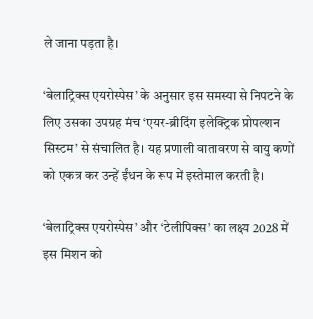ले जाना पड़ता है।

‘बेलाट्रिक्स एयरोस्पेस’ के अनुसार इस समस्या से निपटने के लिए उसका उपग्रह मंच ‘एयर-ब्रीदिंग इलेक्ट्रिक प्रोपल्शन सिस्टम’ से संचालित है। यह प्रणाली वातावरण से वायु कणों को एकत्र कर उन्हें ईंधन के रूप में इस्तेमाल करती है।

‘बेलाट्रिक्स एयरोस्पेस’ और ‘टेलीपिक्स’ का लक्ष्य 2028 में इस मिशन को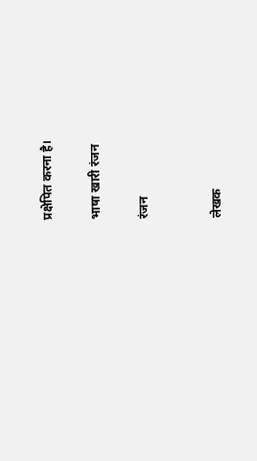प्रक्षेपित करना है।

भाषा खारी रंजन

रंजन


लेखक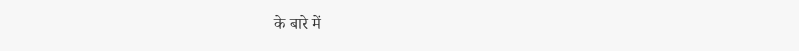के बारे में